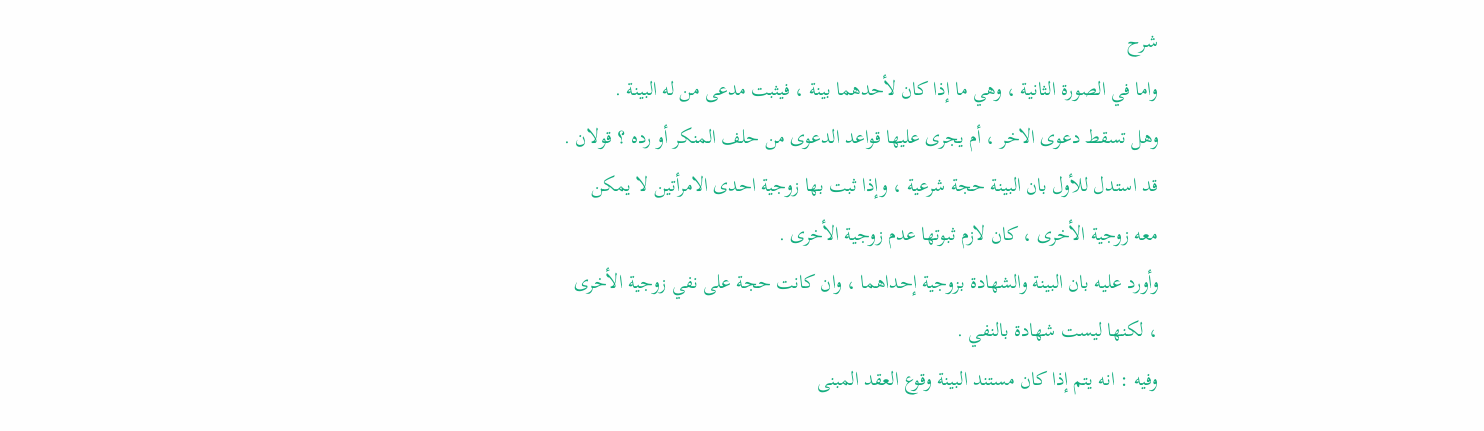شرح
واما في الصورة الثانية ، وهي ما إذا كان لأحدهما بينة ، فيثبت مدعى من له البينة .
وهل تسقط دعوى الاخر ، أم يجرى عليها قواعد الدعوى من حلف المنكر أو رده ؟ قولان .
قد استدل للأول بان البينة حجة شرعية ، وإذا ثبت بها زوجية احدى الامرأتين لا يمكن معه زوجية الأخرى ، كان لازم ثبوتها عدم زوجية الأخرى .
وأورد عليه بان البينة والشهادة بزوجية إحداهما ، وان كانت حجة على نفي زوجية الأخرى ، لكنها ليست شهادة بالنفي .
وفيه : انه يتم إذا كان مستند البينة وقوع العقد المبنى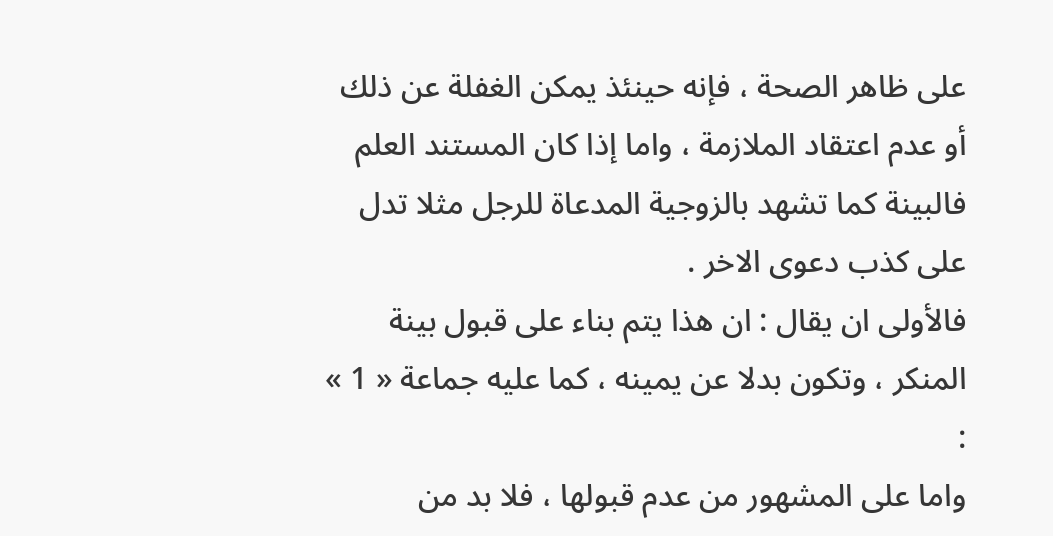على ظاهر الصحة ، فإنه حينئذ يمكن الغفلة عن ذلك أو عدم اعتقاد الملازمة ، واما إذا كان المستند العلم فالبينة كما تشهد بالزوجية المدعاة للرجل مثلا تدل على كذب دعوى الاخر .
فالأولى ان يقال : ان هذا يتم بناء على قبول بينة المنكر ، وتكون بدلا عن يمينه ، كما عليه جماعة « 1 » :
واما على المشهور من عدم قبولها ، فلا بد من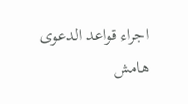اجراء قواعد الدعوى
هامش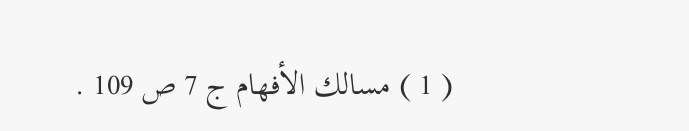( 1 ) مسالك الأفهام ج 7 ص 109 .